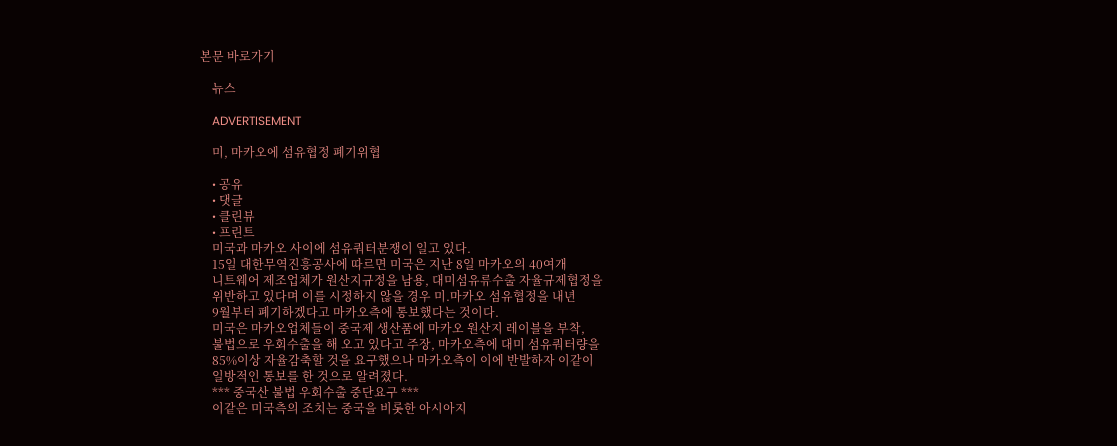본문 바로가기

    뉴스

    ADVERTISEMENT

    미, 마카오에 섬유협정 폐기위협

    • 공유
    • 댓글
    • 클린뷰
    • 프린트
    미국과 마카오 사이에 섬유쿼터분쟁이 일고 있다.
    15일 대한무역진흥공사에 따르면 미국은 지난 8일 마카오의 40여개
    니트웨어 제조업체가 원산지규정을 남용, 대미섬유류수출 자율규제협정을
    위반하고 있다며 이를 시정하지 않을 경우 미.마카오 섬유협정을 내년
    9월부터 폐기하겠다고 마카오측에 통보했다는 것이다.
    미국은 마카오업체들이 중국제 생산품에 마카오 원산지 레이블을 부착,
    불법으로 우회수출을 해 오고 있다고 주장, 마카오측에 대미 섬유쿼터량을
    85%이상 자율감축할 것을 요구했으나 마카오측이 이에 반발하자 이같이
    일방적인 통보를 한 것으로 알려졌다.
    *** 중국산 불법 우회수출 중단요구 ***
    이같은 미국측의 조치는 중국을 비롯한 아시아지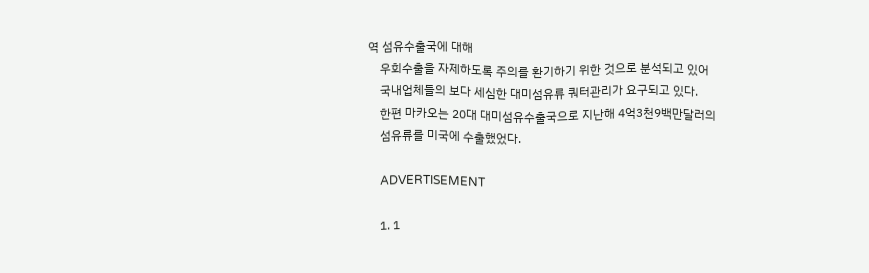역 섬유수출국에 대해
    우회수출을 자제하도록 주의를 환기하기 위한 것으로 분석되고 있어
    국내업체들의 보다 세심한 대미섬유류 쿼터관리가 요구되고 있다.
    한편 마카오는 20대 대미섬유수출국으로 지난해 4억3천9백만달러의
    섬유류를 미국에 수출했었다.

    ADVERTISEMENT

    1. 1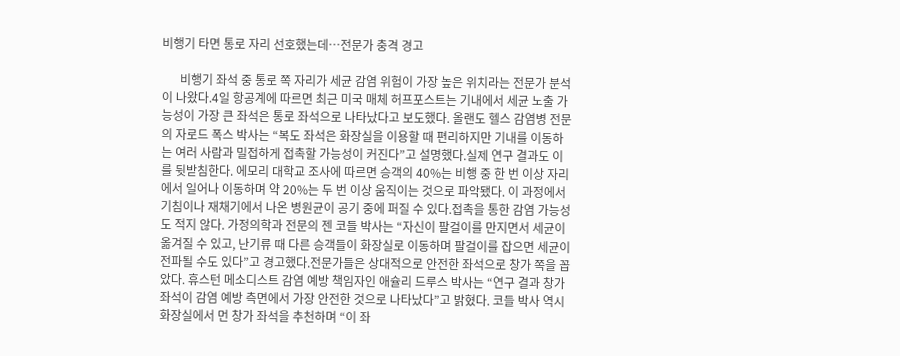비행기 타면 통로 자리 선호했는데…전문가 충격 경고

      비행기 좌석 중 통로 쪽 자리가 세균 감염 위험이 가장 높은 위치라는 전문가 분석이 나왔다.4일 항공계에 따르면 최근 미국 매체 허프포스트는 기내에서 세균 노출 가능성이 가장 큰 좌석은 통로 좌석으로 나타났다고 보도했다. 올랜도 헬스 감염병 전문의 자로드 폭스 박사는 “복도 좌석은 화장실을 이용할 때 편리하지만 기내를 이동하는 여러 사람과 밀접하게 접촉할 가능성이 커진다”고 설명했다.실제 연구 결과도 이를 뒷받침한다. 에모리 대학교 조사에 따르면 승객의 40%는 비행 중 한 번 이상 자리에서 일어나 이동하며 약 20%는 두 번 이상 움직이는 것으로 파악됐다. 이 과정에서 기침이나 재채기에서 나온 병원균이 공기 중에 퍼질 수 있다.접촉을 통한 감염 가능성도 적지 않다. 가정의학과 전문의 젠 코들 박사는 “자신이 팔걸이를 만지면서 세균이 옮겨질 수 있고, 난기류 때 다른 승객들이 화장실로 이동하며 팔걸이를 잡으면 세균이 전파될 수도 있다”고 경고했다.전문가들은 상대적으로 안전한 좌석으로 창가 쪽을 꼽았다. 휴스턴 메소디스트 감염 예방 책임자인 애슐리 드루스 박사는 “연구 결과 창가 좌석이 감염 예방 측면에서 가장 안전한 것으로 나타났다”고 밝혔다. 코들 박사 역시 화장실에서 먼 창가 좌석을 추천하며 “이 좌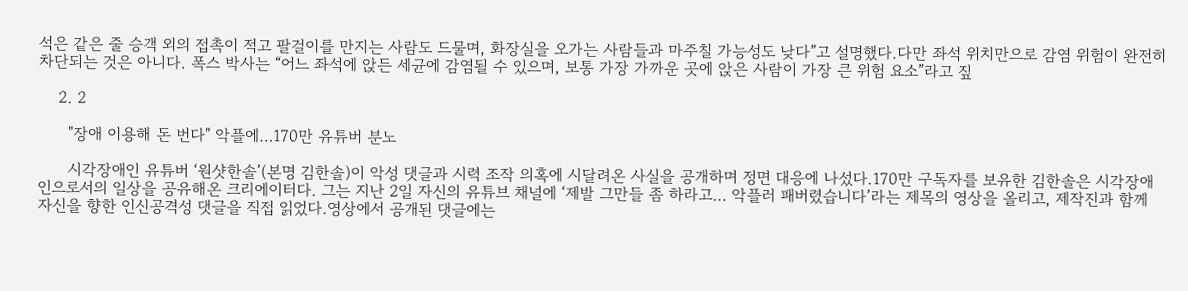석은 같은 줄 승객 외의 접촉이 적고 팔걸이를 만지는 사람도 드물며, 화장실을 오가는 사람들과 마주칠 가능성도 낮다”고 설명했다.다만 좌석 위치만으로 감염 위험이 완전히 차단되는 것은 아니다. 폭스 박사는 “어느 좌석에 앉든 세균에 감염될 수 있으며, 보통 가장 가까운 곳에 앉은 사람이 가장 큰 위험 요소”라고 짚

    2. 2

      "장애 이용해 돈 번다" 악플에…170만 유튜버 분노

      시각장애인 유튜버 ‘원샷한솔’(본명 김한솔)이 악성 댓글과 시력 조작 의혹에 시달려온 사실을 공개하며 정면 대응에 나섰다.170만 구독자를 보유한 김한솔은 시각장애인으로서의 일상을 공유해온 크리에이터다. 그는 지난 2일 자신의 유튜브 채널에 ‘제발 그만들 좀 하라고… 악플러 패버렸습니다’라는 제목의 영상을 올리고, 제작진과 함께 자신을 향한 인신공격성 댓글을 직접 읽었다.영상에서 공개된 댓글에는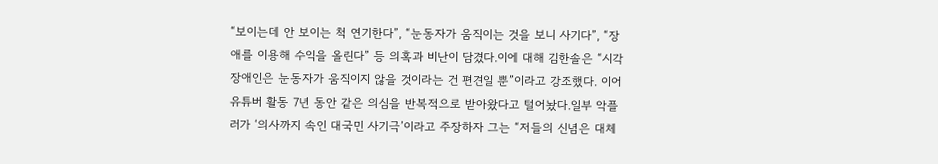“보이는데 안 보이는 척 연기한다”, “눈동자가 움직이는 것을 보니 사기다”, “장애를 이용해 수익을 올린다” 등 의혹과 비난이 담겼다.이에 대해 김한솔은 “시각장애인은 눈동자가 움직이지 않을 것이라는 건 편견일 뿐”이라고 강조했다. 이어 유튜버 활동 7년 동안 같은 의심을 반복적으로 받아왔다고 털어놨다.일부 악플러가 ‘의사까지 속인 대국민 사기극’이라고 주장하자 그는 “저들의 신념은 대체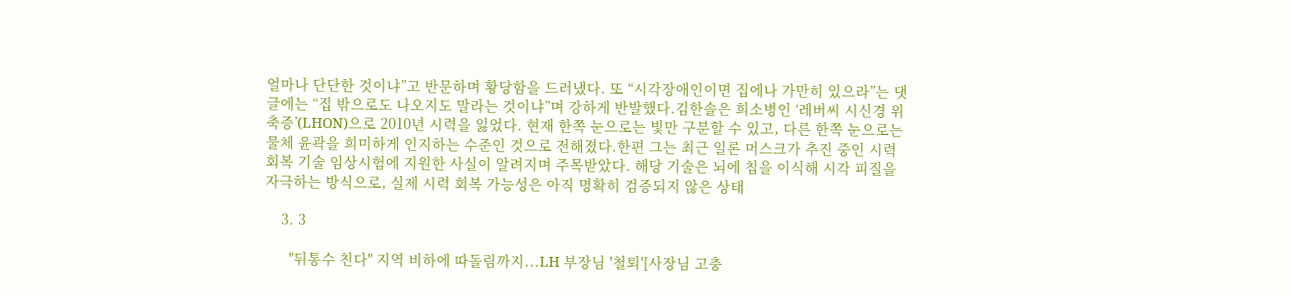얼마나 단단한 것이냐”고 반문하며 황당함을 드러냈다. 또 “시각장애인이면 집에나 가만히 있으라”는 댓글에는 “집 밖으로도 나오지도 말라는 것이냐”며 강하게 반발했다.김한솔은 희소병인 ‘레버씨 시신경 위축증’(LHON)으로 2010년 시력을 잃었다. 현재 한쪽 눈으로는 빛만 구분할 수 있고, 다른 한쪽 눈으로는 물체 윤곽을 희미하게 인지하는 수준인 것으로 전해졌다.한편 그는 최근 일론 머스크가 추진 중인 시력 회복 기술 임상시험에 지원한 사실이 알려지며 주목받았다. 해당 기술은 뇌에 칩을 이식해 시각 피질을 자극하는 방식으로, 실제 시력 회복 가능성은 아직 명확히 검증되지 않은 상태

    3. 3

      "뒤통수 친다" 지역 비하에 따돌림까지...LH 부장님 '철퇴'[사장님 고충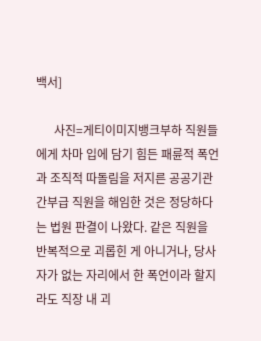백서]

      사진=게티이미지뱅크부하 직원들에게 차마 입에 담기 힘든 패륜적 폭언과 조직적 따돌림을 저지른 공공기관 간부급 직원을 해임한 것은 정당하다는 법원 판결이 나왔다. 같은 직원을 반복적으로 괴롭힌 게 아니거나, 당사자가 없는 자리에서 한 폭언이라 할지라도 직장 내 괴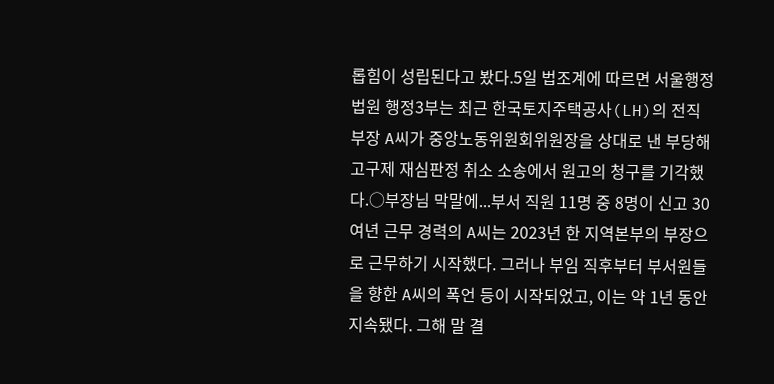롭힘이 성립된다고 봤다.5일 법조계에 따르면 서울행정법원 행정3부는 최근 한국토지주택공사(LH)의 전직 부장 A씨가 중앙노동위원회위원장을 상대로 낸 부당해고구제 재심판정 취소 소송에서 원고의 청구를 기각했다.○부장님 막말에...부서 직원 11명 중 8명이 신고 30여년 근무 경력의 A씨는 2023년 한 지역본부의 부장으로 근무하기 시작했다. 그러나 부임 직후부터 부서원들을 향한 A씨의 폭언 등이 시작되었고, 이는 약 1년 동안 지속됐다. 그해 말 결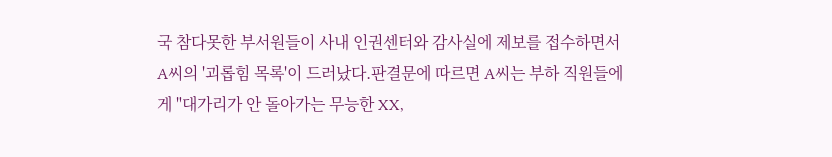국 참다못한 부서원들이 사내 인권센터와 감사실에 제보를 접수하면서 A씨의 '괴롭힘 목록'이 드러났다.판결문에 따르면 A씨는 부하 직원들에게 "대가리가 안 돌아가는 무능한 XX,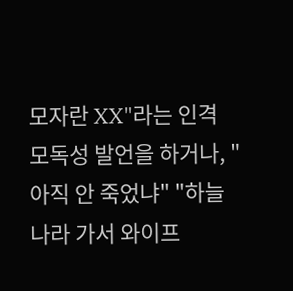모자란 XX"라는 인격 모독성 발언을 하거나, "아직 안 죽었냐" "하늘나라 가서 와이프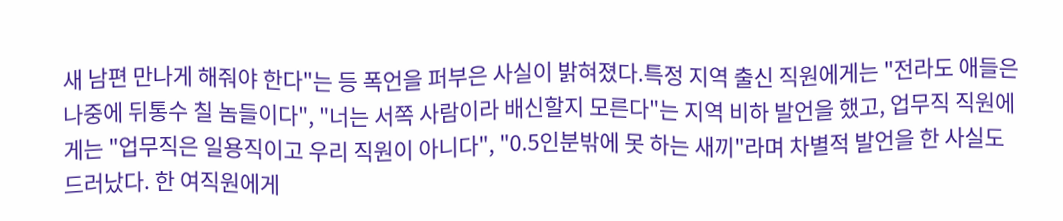새 남편 만나게 해줘야 한다"는 등 폭언을 퍼부은 사실이 밝혀졌다.특정 지역 출신 직원에게는 "전라도 애들은 나중에 뒤통수 칠 놈들이다", "너는 서쪽 사람이라 배신할지 모른다"는 지역 비하 발언을 했고, 업무직 직원에게는 "업무직은 일용직이고 우리 직원이 아니다", "0.5인분밖에 못 하는 새끼"라며 차별적 발언을 한 사실도 드러났다. 한 여직원에게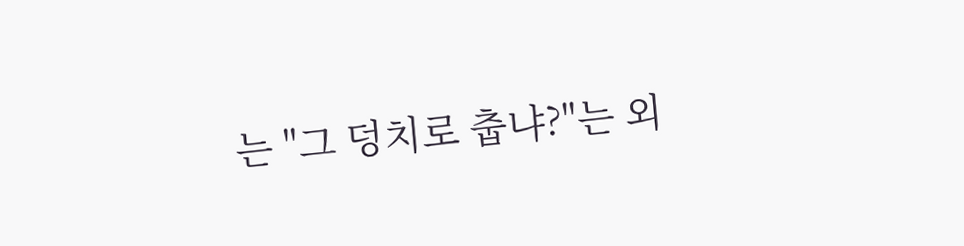는 "그 덩치로 춥냐?"는 외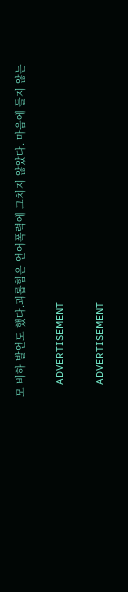모 비하 발언도 했다.괴롭힘은 언어폭력에 그치지 않았다. 마음에 들지 않는

    ADVERTISEMENT

    ADVERTISEMENT